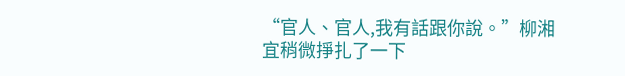“官人、官人,我有話跟你說。”柳湘宜稍微掙扎了一下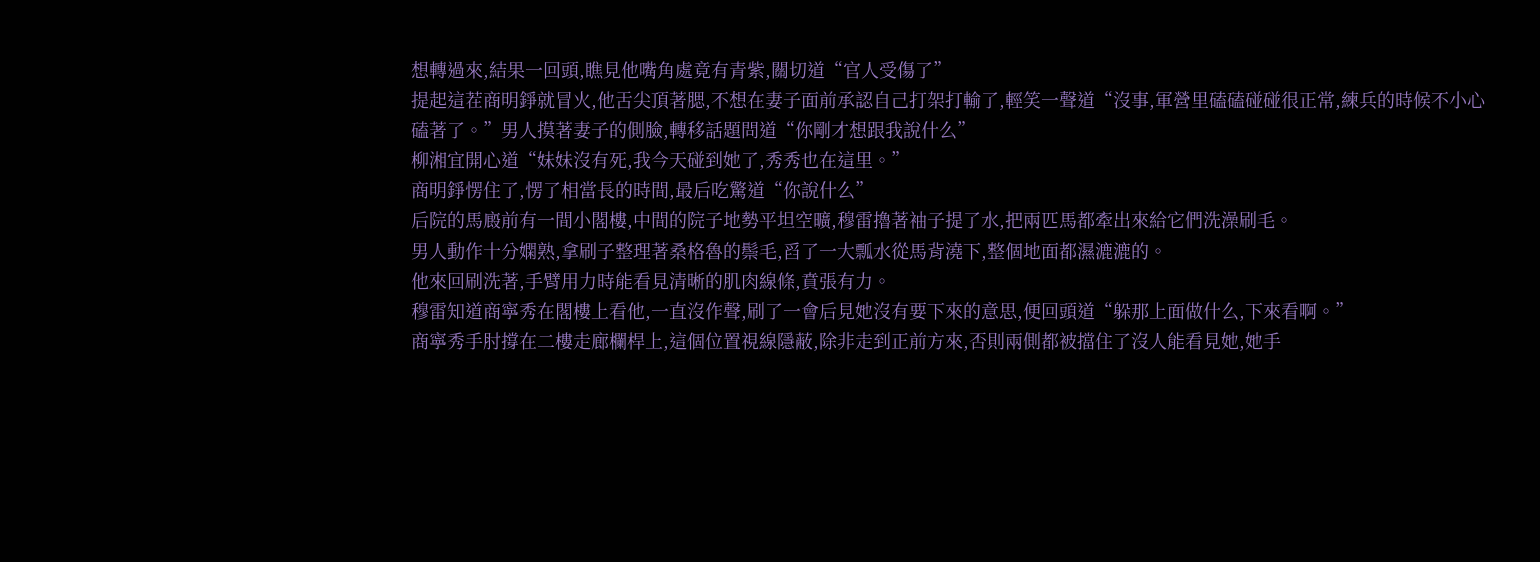想轉過來,結果一回頭,瞧見他嘴角處竟有青紫,關切道“官人受傷了”
提起這茬商明錚就冒火,他舌尖頂著腮,不想在妻子面前承認自己打架打輸了,輕笑一聲道“沒事,軍營里磕磕碰碰很正常,練兵的時候不小心磕著了。”男人摸著妻子的側臉,轉移話題問道“你剛才想跟我說什么”
柳湘宜開心道“妹妹沒有死,我今天碰到她了,秀秀也在這里。”
商明錚愣住了,愣了相當長的時間,最后吃驚道“你說什么”
后院的馬廄前有一間小閣樓,中間的院子地勢平坦空曠,穆雷擼著袖子提了水,把兩匹馬都牽出來給它們洗澡刷毛。
男人動作十分嫻熟,拿刷子整理著桑格魯的鬃毛,舀了一大瓢水從馬背澆下,整個地面都濕漉漉的。
他來回刷洗著,手臂用力時能看見清晰的肌肉線條,賁張有力。
穆雷知道商寧秀在閣樓上看他,一直沒作聲,刷了一會后見她沒有要下來的意思,便回頭道“躲那上面做什么,下來看啊。”
商寧秀手肘撐在二樓走廊欄桿上,這個位置視線隱蔽,除非走到正前方來,否則兩側都被擋住了沒人能看見她,她手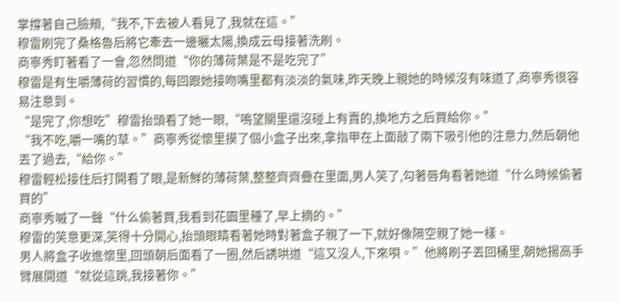掌撐著自己臉頰,“我不,下去被人看見了,我就在這。”
穆雷刷完了桑格魯后將它牽去一邊曬太陽,換成云母接著洗刷。
商寧秀盯著看了一會,忽然問道“你的薄荷葉是不是吃完了”
穆雷是有生嚼薄荷的習慣的,每回跟她接吻嘴里都有淡淡的氣味,昨天晚上親她的時候沒有味道了,商寧秀很容易注意到。
“是完了,你想吃”穆雷抬頭看了她一眼,“鳴望關里還沒碰上有賣的,換地方之后買給你。”
“我不吃,嚼一嘴的草。”商寧秀從懷里摸了個小盒子出來,拿指甲在上面敲了兩下吸引他的注意力,然后朝他丟了過去,“給你。”
穆雷輕松接住后打開看了眼,是新鮮的薄荷葉,整整齊齊疊在里面,男人笑了,勾著唇角看著她道“什么時候偷著買的”
商寧秀嘁了一聲“什么偷著買,我看到花園里種了,早上摘的。”
穆雷的笑意更深,笑得十分開心,抬頭眼睛看著她時對著盒子親了一下,就好像隔空親了她一樣。
男人將盒子收進懷里,回頭朝后面看了一圈,然后誘哄道“這又沒人,下來唄。”他將刷子丟回桶里,朝她揚高手臂展開道“就從這跳,我接著你。”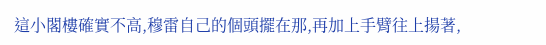這小閣樓確實不高,穆雷自己的個頭擺在那,再加上手臂往上揚著,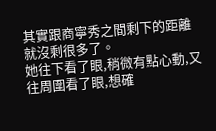其實跟商寧秀之間剩下的距離就沒剩很多了。
她往下看了眼,稍微有點心動,又往周圍看了眼,想確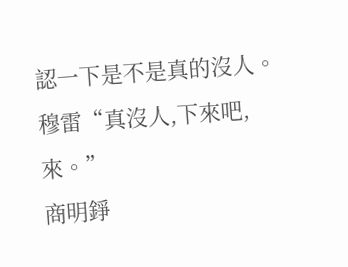認一下是不是真的沒人。
穆雷“真沒人,下來吧,來。”
商明錚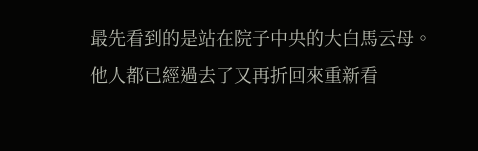最先看到的是站在院子中央的大白馬云母。
他人都已經過去了又再折回來重新看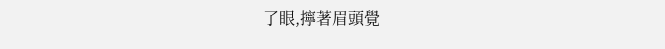了眼,擰著眉頭覺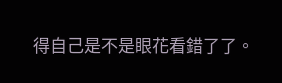得自己是不是眼花看錯了了。